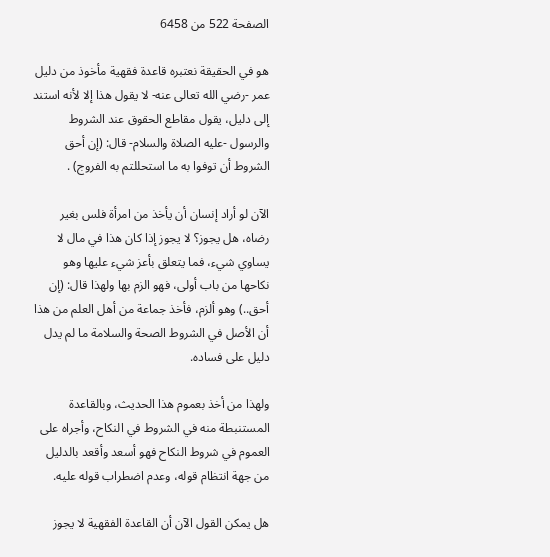الصفحة 522 من 6458

هو في الحقيقة نعتبره قاعدة فقهية مأخوذ من دليل عمر -رضي الله تعالى عنه- لا يقول هذا إلا لأنه استند إلى دليل، يقول مقاطع الحقوق عند الشروط والرسول -عليه الصلاة والسلام- قال: (إن أحق الشروط أن توفوا به ما استحللتم به الفروج) .

الآن لو أراد إنسان أن يأخذ من امرأة فلس بغير رضاه، هل يجوز؟ لا يجوز إذا كان هذا في مال لا يساوي شيء، فما يتعلق بأعز شيء عليها وهو نكاحها من باب أولى، فهو الزم بها ولهذا قال: (إن أحق..) وهو ألزم، فأخذ جماعة من أهل العلم من هذا أن الأصل في الشروط الصحة والسلامة ما لم يدل دليل على فساده.

ولهذا من أخذ بعموم هذا الحديث، وبالقاعدة المستنبطة منه في الشروط في النكاح، وأجراه على العموم في شروط النكاح فهو أسعد وأقعد بالدليل من جهة انتظام قوله، وعدم اضطراب قوله عليه.

هل يمكن القول الآن أن القاعدة الفقهية لا يجوز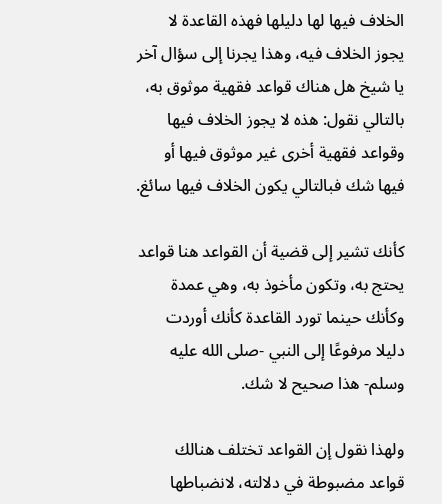الخلاف فيها لها دليلها فهذه القاعدة لا يجوز الخلاف فيه، وهذا يجرنا إلى سؤال آخر يا شيخ هل هناك قواعد فقهية موثوق به، بالتالي نقول: هذه لا يجوز الخلاف فيها وقواعد فقهية أخرى غير موثوق فيها أو فيها شك فبالتالي يكون الخلاف فيها سائغ.

كأنك تشير إلى قضية أن القواعد هنا قواعد يحتج به، وتكون مأخوذ به، وهي عمدة وكأنك حينما تورد القاعدة كأنك أوردت دليلا مرفوعًا إلى النبي -صلى الله عليه وسلم- هذا صحيح لا شك.

ولهذا نقول إن القواعد تختلف هنالك قواعد مضبوطة في دلالته، لانضباطها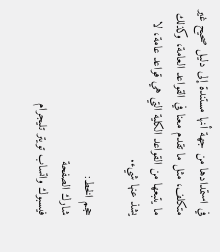في استمدادها من جهة أنها مستندة إلى دليل صحيح غير متكلف، مثل ما تقدم معنا في القواعد العامة، وكذلك ما يتبعها من القواعد الكلية التي هي قواعد عامة، لا يشذ عنها شيء.

حجم الخط:
شارك الصفحة
فيسبوك واتساب تويتر تليجرام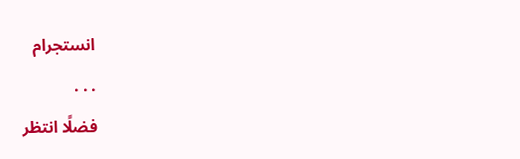انستجرام
. . .
فضلًا انتظر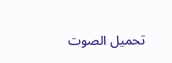تحميل الصوت